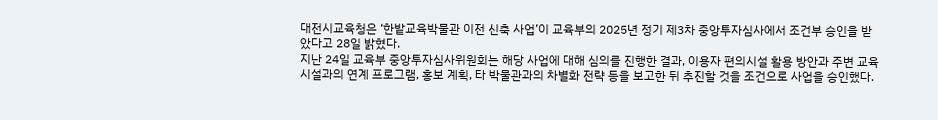대전시교육청은 ‘한밭교육박물관 이전 신축 사업’이 교육부의 2025년 정기 제3차 중앙투자심사에서 조건부 승인을 받았다고 28일 밝혔다.
지난 24일 교육부 중앙투자심사위원회는 해당 사업에 대해 심의를 진행한 결과, 이용자 편의시설 활용 방안과 주변 교육시설과의 연계 프로그램, 홍보 계획, 타 박물관과의 차별화 전략 등을 보고한 뒤 추진할 것을 조건으로 사업을 승인했다.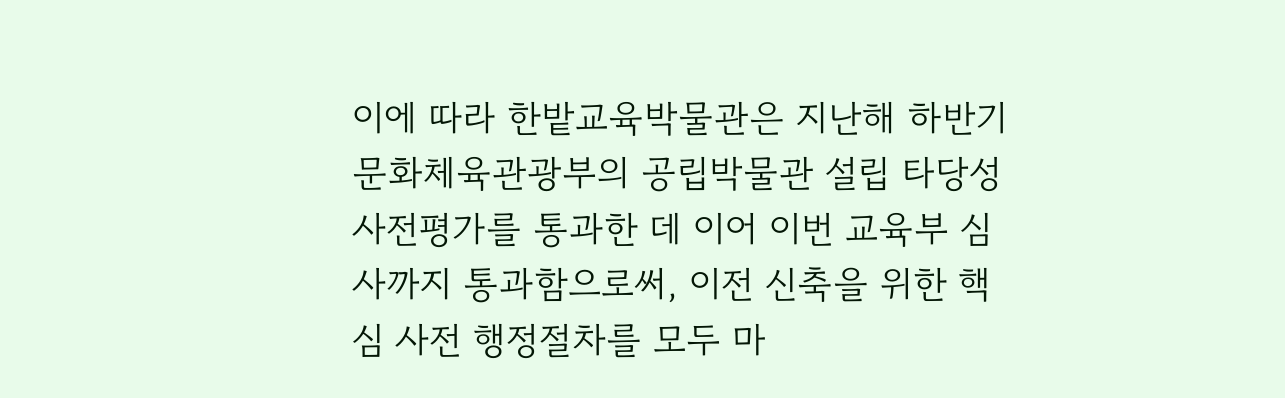이에 따라 한밭교육박물관은 지난해 하반기 문화체육관광부의 공립박물관 설립 타당성 사전평가를 통과한 데 이어 이번 교육부 심사까지 통과함으로써, 이전 신축을 위한 핵심 사전 행정절차를 모두 마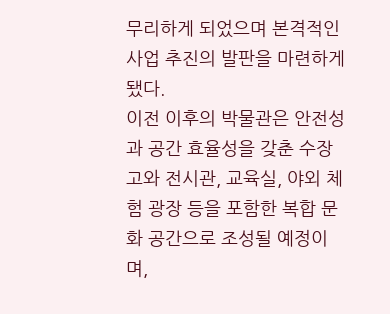무리하게 되었으며 본격적인 사업 추진의 발판을 마련하게 됐다.
이전 이후의 박물관은 안전성과 공간 효율성을 갖춘 수장고와 전시관, 교육실, 야외 체험 광장 등을 포함한 복합 문화 공간으로 조성될 예정이며,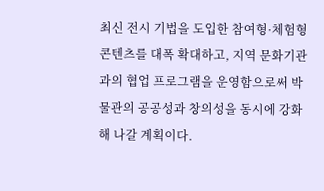최신 전시 기법을 도입한 참여형·체험형 콘텐츠를 대폭 확대하고, 지역 문화기관과의 협업 프로그램을 운영함으로써 박물관의 공공성과 창의성을 동시에 강화해 나갈 계획이다.